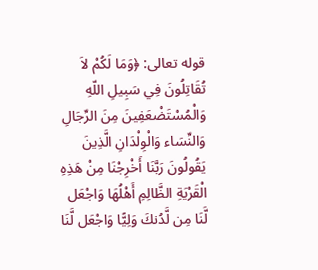قوله تعالى: ﴿وَمَا لَكُمْ لاَ تُقَاتِلُونَ فِي سَبِيلِ اللّهِ وَالْمُسْتَضْعَفِينَ مِنَ الرِّجَالِ وَالنِّسَاء وَالْوِلْدَانِ الَّذِينَ يَقُولُونَ رَبَّنَا أَخْرِجْنَا مِنْ هَذِهِ الْقَرْيَةِ الظَّالِمِ أَهْلُهَا وَاجْعَل لَّنَا مِن لَّدُنكَ وَلِيًّا وَاجْعَل لَّنَا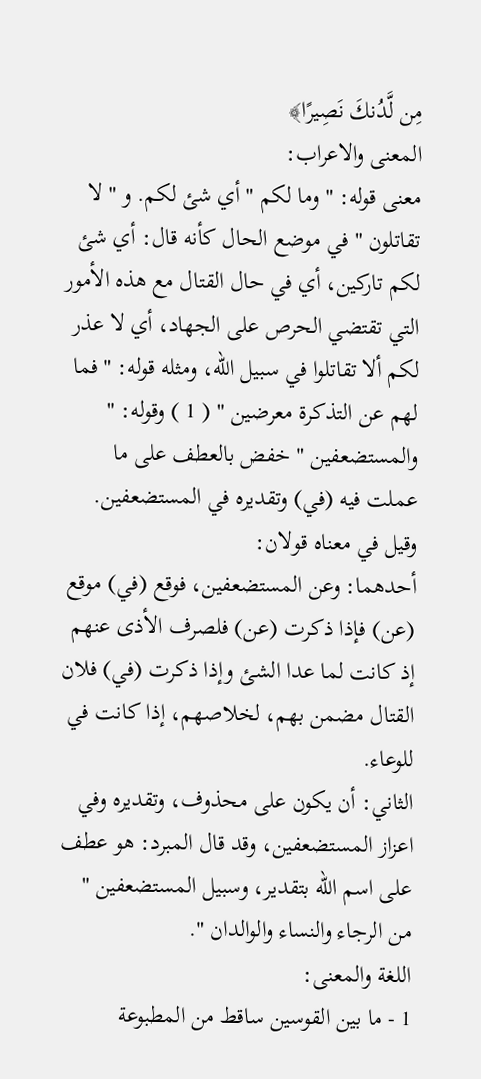مِن لَّدُنكَ نَصِيرًا﴾
المعنى والاعراب:
معنى قوله: " وما لكم " أي شئ لكم. و " لا تقاتلون " في موضع الحال كأنه قال: أي شئ لكم تاركين، أي في حال القتال مع هذه الأمور التي تقتضي الحرص على الجهاد، أي لا عذر لكم ألا تقاتلوا في سبيل الله، ومثله قوله: " فما لهم عن التذكرة معرضين " ( 1 ) وقوله: " والمستضعفين " خفض بالعطف على ما عملت فيه (في) وتقديره في المستضعفين. وقيل في معناه قولان:
أحدهما: وعن المستضعفين، فوقع (في) موقع (عن) فإذا ذكرت (عن) فلصرف الأذى عنهم إذ كانت لما عدا الشئ وإذا ذكرت (في) فلان القتال مضمن بهم، لخلاصهم، إذا كانت في للوعاء.
الثاني: أن يكون على محذوف، وتقديره وفي اعزاز المستضعفين، وقد قال المبرد: هو عطف على اسم الله بتقدير، وسبيل المستضعفين " من الرجاء والنساء والوالدان ".
اللغة والمعنى:
1 - ما بين القوسين ساقط من المطبوعة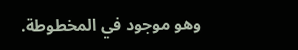وهو موجود في المخطوطة.